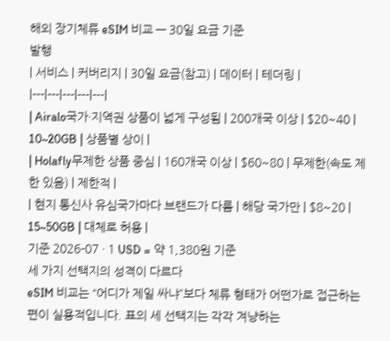해외 장기체류 eSIM 비교 — 30일 요금 기준
발행
| 서비스 | 커버리지 | 30일 요금(참고) | 데이터 | 테더링 |
|---|---|---|---|---|
| Airalo국가·지역권 상품이 넓게 구성됨 | 200개국 이상 | $20~40 | 10~20GB | 상품별 상이 |
| Holafly무제한 상품 중심 | 160개국 이상 | $60~80 | 무제한(속도 제한 있음) | 제한적 |
| 현지 통신사 유심국가마다 브랜드가 다름 | 해당 국가만 | $8~20 | 15~50GB | 대체로 허용 |
기준 2026-07 · 1 USD = 약 1,380원 기준
세 가지 선택지의 성격이 다르다
eSIM 비교는 “어디가 제일 싸냐”보다 체류 형태가 어떤가로 접근하는 편이 실용적입니다. 표의 세 선택지는 각각 겨냥하는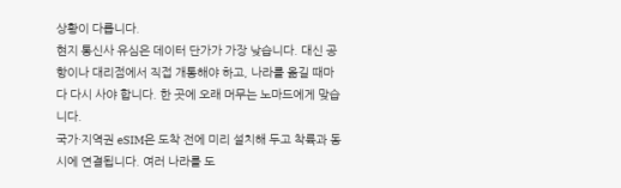상황이 다릅니다.
현지 통신사 유심은 데이터 단가가 가장 낮습니다. 대신 공항이나 대리점에서 직접 개통해야 하고, 나라를 옮길 때마다 다시 사야 합니다. 한 곳에 오래 머무는 노마드에게 맞습니다.
국가·지역권 eSIM은 도착 전에 미리 설치해 두고 착륙과 동시에 연결됩니다. 여러 나라를 도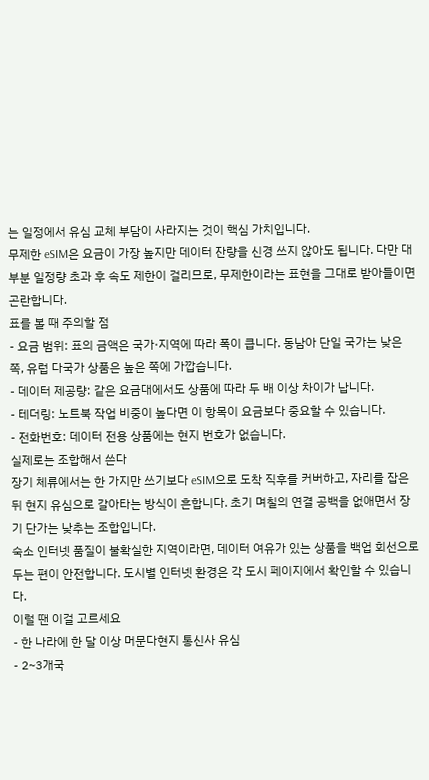는 일정에서 유심 교체 부담이 사라지는 것이 핵심 가치입니다.
무제한 eSIM은 요금이 가장 높지만 데이터 잔량을 신경 쓰지 않아도 됩니다. 다만 대부분 일정량 초과 후 속도 제한이 걸리므로, 무제한이라는 표현을 그대로 받아들이면 곤란합니다.
표를 볼 때 주의할 점
- 요금 범위: 표의 금액은 국가·지역에 따라 폭이 큽니다. 동남아 단일 국가는 낮은 쪽, 유럽 다국가 상품은 높은 쪽에 가깝습니다.
- 데이터 제공량: 같은 요금대에서도 상품에 따라 두 배 이상 차이가 납니다.
- 테더링: 노트북 작업 비중이 높다면 이 항목이 요금보다 중요할 수 있습니다.
- 전화번호: 데이터 전용 상품에는 현지 번호가 없습니다.
실제로는 조합해서 쓴다
장기 체류에서는 한 가지만 쓰기보다 eSIM으로 도착 직후를 커버하고, 자리를 잡은 뒤 현지 유심으로 갈아타는 방식이 흔합니다. 초기 며칠의 연결 공백을 없애면서 장기 단가는 낮추는 조합입니다.
숙소 인터넷 품질이 불확실한 지역이라면, 데이터 여유가 있는 상품을 백업 회선으로 두는 편이 안전합니다. 도시별 인터넷 환경은 각 도시 페이지에서 확인할 수 있습니다.
이럴 땐 이걸 고르세요
- 한 나라에 한 달 이상 머문다현지 통신사 유심
- 2~3개국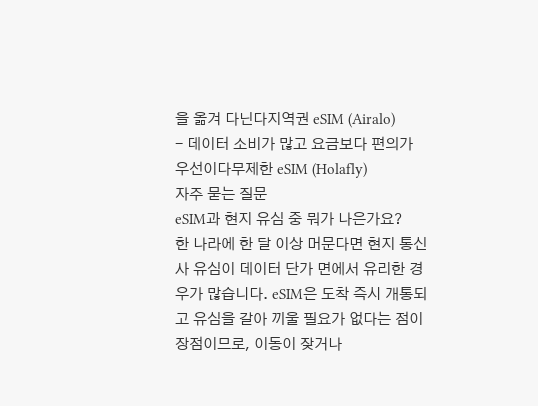을 옮겨 다닌다지역권 eSIM (Airalo)
- 데이터 소비가 많고 요금보다 편의가 우선이다무제한 eSIM (Holafly)
자주 묻는 질문
eSIM과 현지 유심 중 뭐가 나은가요?
한 나라에 한 달 이상 머문다면 현지 통신사 유심이 데이터 단가 면에서 유리한 경우가 많습니다. eSIM은 도착 즉시 개통되고 유심을 갈아 끼울 필요가 없다는 점이 장점이므로, 이동이 잦거나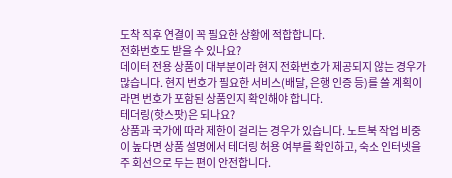도착 직후 연결이 꼭 필요한 상황에 적합합니다.
전화번호도 받을 수 있나요?
데이터 전용 상품이 대부분이라 현지 전화번호가 제공되지 않는 경우가 많습니다. 현지 번호가 필요한 서비스(배달, 은행 인증 등)를 쓸 계획이라면 번호가 포함된 상품인지 확인해야 합니다.
테더링(핫스팟)은 되나요?
상품과 국가에 따라 제한이 걸리는 경우가 있습니다. 노트북 작업 비중이 높다면 상품 설명에서 테더링 허용 여부를 확인하고, 숙소 인터넷을 주 회선으로 두는 편이 안전합니다.